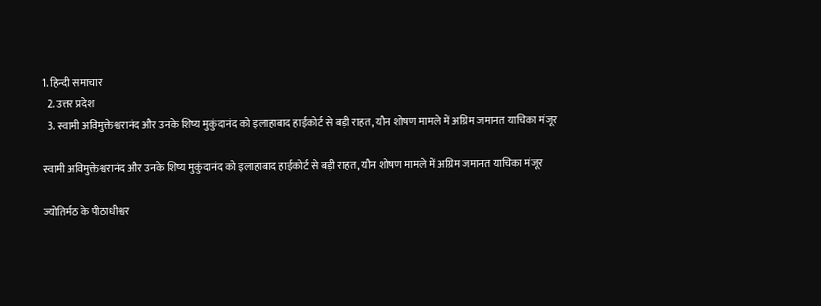1. हिन्दी समाचार
  2. उत्तर प्रदेश
  3. स्वामी अविमुक्तेश्वरानंद और उनके शिष्य मुकुंदानंद को इलाहाबाद हाईकोर्ट से बड़ी राहत, यौन शोषण मामले में अग्रिम जमानत याचिका मंजूर

स्वामी अविमुक्तेश्वरानंद और उनके शिष्य मुकुंदानंद को इलाहाबाद हाईकोर्ट से बड़ी राहत, यौन शोषण मामले में अग्रिम जमानत याचिका मंजूर

ज्योतिर्मठ के पीठाधीश्वर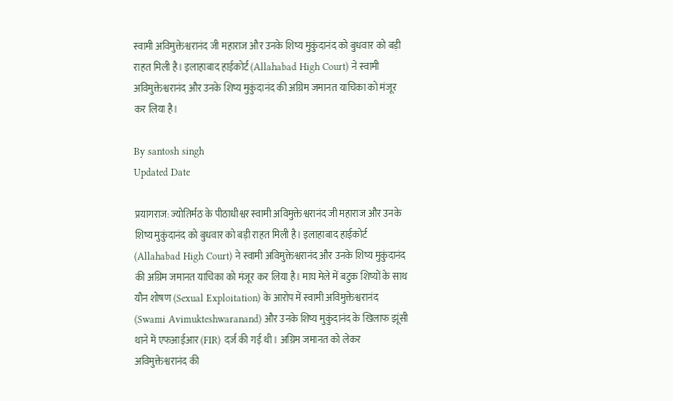स्वामी अविमुक्तेश्वरानंद जी महाराज और उनके शिष्य मुकुंदानंद को बुधवार को बड़ी राहत मिली है। इलाहाबाद हाईकोर्ट (Allahabad High Court) ने स्वामी अविमुक्तेश्वरानंद और उनके शिष्य मुकुंदानंद की अग्रिम जमानत याचिका को मंजूर कर लिया है।

By santosh singh
Updated Date

प्रयागराज: ज्योतिर्मठ के पीठाधीश्वर स्वामी अविमुक्तेश्वरानंद जी महाराज और उनके शिष्य मुकुंदानंद को बुधवार को बड़ी राहत मिली है। इलाहाबाद हाईकोर्ट (Allahabad High Court) ने स्वामी अविमुक्तेश्वरानंद और उनके शिष्य मुकुंदानंद की अग्रिम जमानत याचिका को मंजूर कर लिया है। माघ मेले में बटुक शिष्यों के साथ यौन शोषण (Sexual Exploitation) के आरोप में स्वामी अविमुक्तेश्वरानंद (Swami Avimukteshwaranand) और उनके शिष्य मुकुंदानंद के खिलाफ झूंसी थाने में एफआईआर (FIR) दर्ज की गई थी। अग्रिम जमानत को लेकर अविमुक्तेश्वरानंद की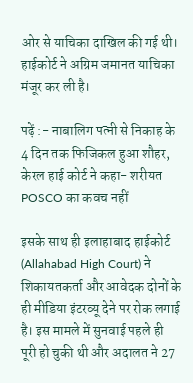ओर से याचिका दाखिल की गई थी। हाईकोर्ट ने अग्रिम जमानत याचिका मंजूर कर ली है।

पढ़ें :- नाबालिग पत्नी से निकाह के 4 दिन तक फिजिकल हुआ शौहर, केरल हाई कोर्ट ने कहा- शरीयत POSCO का कवच नहीं

इसके साथ ही इलाहाबाद हाईकोर्ट (Allahabad High Court) ने शिकायतकर्ता और आवेदक दोनों के ही मीडिया इंटरव्यू देने पर रोक लगाई है। इस मामले में सुनवाई पहले ही पूरी हो चुकी थी और अदालत ने 27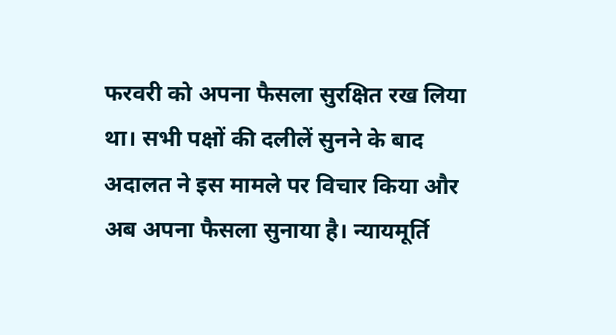फरवरी को अपना फैसला सुरक्षित रख लिया था। सभी पक्षों की दलीलें सुनने के बाद अदालत ने इस मामले पर विचार किया और अब अपना फैसला सुनाया है। न्यायमूर्ति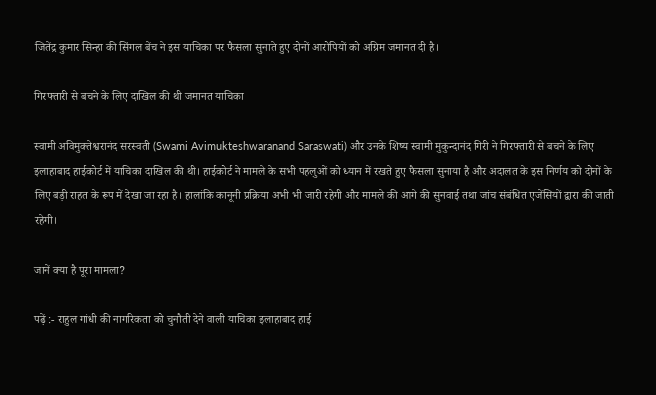जितेंद्र कुमार सिन्हा की सिंगल बेंच ने इस याचिका पर फैसला सुनाते हुए दोनों आरोपियों को अग्रिम जमानत दी है।

गिरफ्तारी से बचने के लिए दाखिल की थी जमानत याचिका

स्वामी अविमुक्तेश्वरानंद सरस्वती (Swami Avimukteshwaranand Saraswati) और उनके शिष्य स्वामी मुकुन्दानंद गिरी ने गिरफ्तारी से बचने के लिए इलाहाबाद हाईकोर्ट में याचिका दाखिल की थी। हाईकोर्ट ने मामले के सभी पहलुओं को ध्यान में रखते हुए फैसला सुनाया है और अदालत के इस निर्णय को दोनों के लिए बड़ी राहत के रूप में देखा जा रहा है। हालांकि कानूनी प्रक्रिया अभी भी जारी रहेगी और मामले की आगे की सुनवाई तथा जांच संबंधित एजेंसियों द्वारा की जाती रहेगी।

जानें क्या है पूरा मामला?

पढ़ें :- राहुल गांधी की नागरिकता को चुनौती देने वाली याचिका इलाहाबाद हाई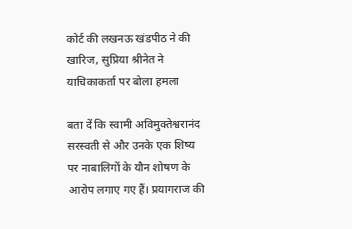कोर्ट की लखनऊ खंडपीठ ने की खारिज, सुप्रिया श्रीनेत ने याचिकाकर्ता पर बोला हमला

बता दें कि स्वामी अविमुक्तेश्वरानंद सरस्वती से और उनके एक शिष्य पर नाबालिगों के यौन शोषण के आरोप लगाए गए हैं। प्रयागराज की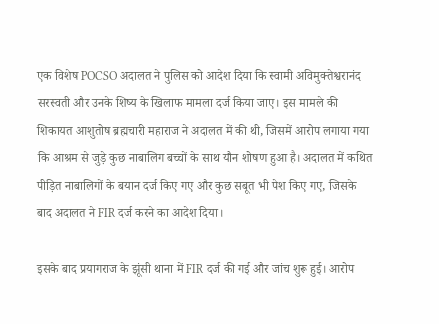एक विशेष POCSO अदालत ने पुलिस को आदेश दिया कि स्वामी अविमुक्तेश्वरानंद सरस्वती और उनके शिष्य के खिलाफ मामला दर्ज किया जाए। इस मामले की शिकायत आशुतोष ब्रह्मचारी महाराज ने अदालत में की थी, जिसमें आरोप लगाया गया कि आश्रम से जुड़े कुछ नाबालिग बच्चों के साथ यौन शोषण हुआ है। अदालत में कथित पीड़ित नाबालिगों के बयान दर्ज किए गए और कुछ सबूत भी पेश किए गए, जिसके बाद अदालत ने FIR दर्ज करने का आदेश दिया।

इसके बाद प्रयागराज के झूंसी थाना में FIR दर्ज की गई और जांच शुरू हुई। आरोप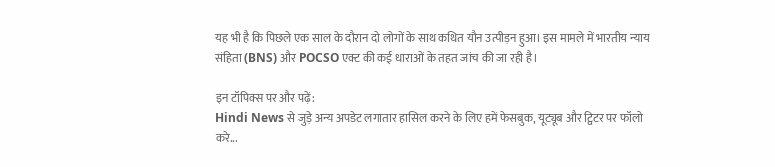यह भी है कि पिछले एक साल के दौरान दो लोगों के साथ कथित यौन उत्पीड़न हुआ। इस मामले में भारतीय न्याय संहिता (BNS) और POCSO एक्ट की कई धाराओं के तहत जांच की जा रही है।

इन टॉपिक्स पर और पढ़ें:
Hindi News से जुड़े अन्य अपडेट लगातार हासिल करने के लिए हमें फेसबुक, यूट्यूब और ट्विटर पर फॉलो करे...